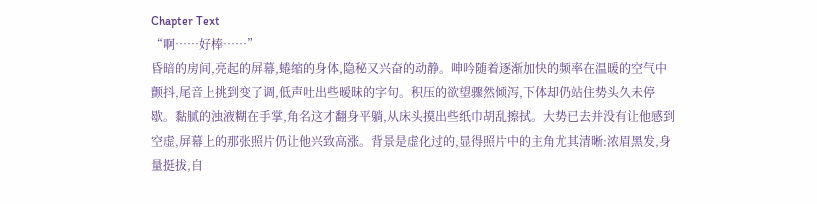Chapter Text
“啊……好棒……”
昏暗的房间,亮起的屏幕,蜷缩的身体,隐秘又兴奋的动静。呻吟随着逐渐加快的频率在温暖的空气中颤抖,尾音上挑到变了调,低声吐出些暧昧的字句。积压的欲望骤然倾泻,下体却仍站住势头久未停歇。黏腻的浊液糊在手掌,角名这才翻身平躺,从床头摸出些纸巾胡乱擦拭。大势已去并没有让他感到空虚,屏幕上的那张照片仍让他兴致高涨。背景是虚化过的,显得照片中的主角尤其清晰:浓眉黑发,身量挺拔,自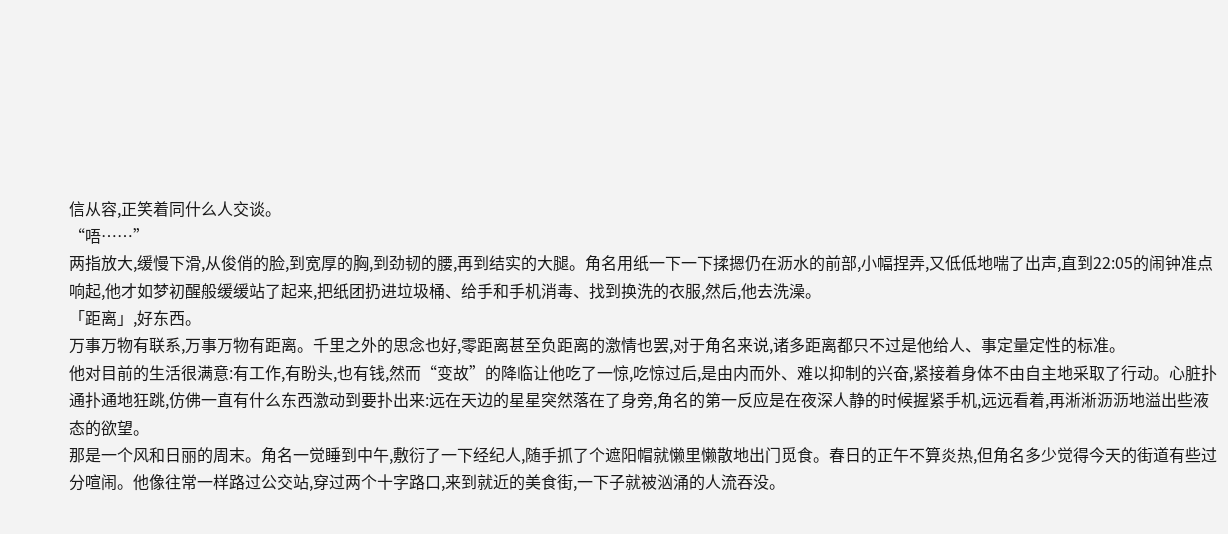信从容,正笑着同什么人交谈。
“唔……”
两指放大,缓慢下滑,从俊俏的脸,到宽厚的胸,到劲韧的腰,再到结实的大腿。角名用纸一下一下揉摁仍在沥水的前部,小幅捏弄,又低低地喘了出声,直到22:05的闹钟准点响起,他才如梦初醒般缓缓站了起来,把纸团扔进垃圾桶、给手和手机消毒、找到换洗的衣服,然后,他去洗澡。
「距离」,好东西。
万事万物有联系,万事万物有距离。千里之外的思念也好,零距离甚至负距离的激情也罢,对于角名来说,诸多距离都只不过是他给人、事定量定性的标准。
他对目前的生活很满意:有工作,有盼头,也有钱,然而“变故”的降临让他吃了一惊,吃惊过后,是由内而外、难以抑制的兴奋,紧接着身体不由自主地采取了行动。心脏扑通扑通地狂跳,仿佛一直有什么东西激动到要扑出来:远在天边的星星突然落在了身旁,角名的第一反应是在夜深人静的时候握紧手机,远远看着,再淅淅沥沥地溢出些液态的欲望。
那是一个风和日丽的周末。角名一觉睡到中午,敷衍了一下经纪人,随手抓了个遮阳帽就懒里懒散地出门觅食。春日的正午不算炎热,但角名多少觉得今天的街道有些过分喧闹。他像往常一样路过公交站,穿过两个十字路口,来到就近的美食街,一下子就被汹涌的人流吞没。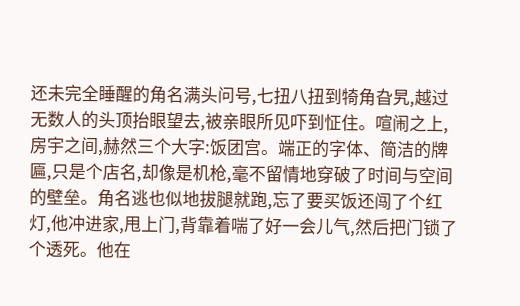还未完全睡醒的角名满头问号,七扭八扭到犄角旮旯,越过无数人的头顶抬眼望去,被亲眼所见吓到怔住。喧闹之上,房宇之间,赫然三个大字:饭团宫。端正的字体、简洁的牌匾,只是个店名,却像是机枪,毫不留情地穿破了时间与空间的壁垒。角名逃也似地拔腿就跑,忘了要买饭还闯了个红灯,他冲进家,甩上门,背靠着喘了好一会儿气,然后把门锁了个透死。他在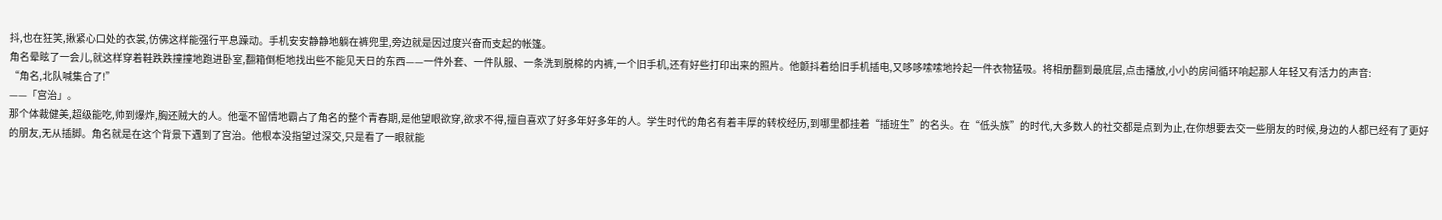抖,也在狂笑,揪紧心口处的衣裳,仿佛这样能强行平息躁动。手机安安静静地躺在裤兜里,旁边就是因过度兴奋而支起的帐篷。
角名晕眩了一会儿,就这样穿着鞋跌跌撞撞地跑进卧室,翻箱倒柜地找出些不能见天日的东西——一件外套、一件队服、一条洗到脱棉的内裤,一个旧手机,还有好些打印出来的照片。他颤抖着给旧手机插电,又哆哆嗦嗦地拎起一件衣物猛吸。将相册翻到最底层,点击播放,小小的房间循环响起那人年轻又有活力的声音:
“角名,北队喊集合了!”
——「宫治」。
那个体裁健美,超级能吃,帅到爆炸,胸还贼大的人。他毫不留情地霸占了角名的整个青春期,是他望眼欲穿,欲求不得,擅自喜欢了好多年好多年的人。学生时代的角名有着丰厚的转校经历,到哪里都挂着“插班生”的名头。在“低头族”的时代,大多数人的社交都是点到为止,在你想要去交一些朋友的时候,身边的人都已经有了更好的朋友,无从插脚。角名就是在这个背景下遇到了宫治。他根本没指望过深交,只是看了一眼就能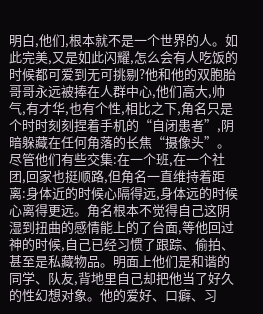明白,他们,根本就不是一个世界的人。如此完美,又是如此闪耀,怎么会有人吃饭的时候都可爱到无可挑剔?他和他的双胞胎哥哥永远被捧在人群中心,他们高大,帅气,有才华,也有个性,相比之下,角名只是个时时刻刻捏着手机的“自闭患者”,阴暗躲藏在任何角落的长焦“摄像头”。尽管他们有些交集:在一个班,在一个社团,回家也挺顺路,但角名一直维持着距离:身体近的时候心隔得远,身体远的时候心离得更远。角名根本不觉得自己这阴湿到扭曲的感情能上的了台面,等他回过神的时候,自己已经习惯了跟踪、偷拍、甚至是私藏物品。明面上他们是和谐的同学、队友,背地里自己却把他当了好久的性幻想对象。他的爱好、口癖、习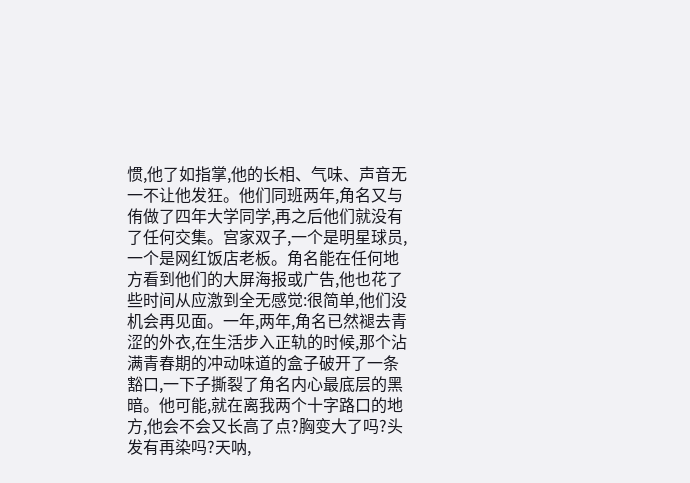惯,他了如指掌,他的长相、气味、声音无一不让他发狂。他们同班两年,角名又与侑做了四年大学同学,再之后他们就没有了任何交集。宫家双子,一个是明星球员,一个是网红饭店老板。角名能在任何地方看到他们的大屏海报或广告,他也花了些时间从应激到全无感觉:很简单,他们没机会再见面。一年,两年,角名已然褪去青涩的外衣,在生活步入正轨的时候,那个沾满青春期的冲动味道的盒子破开了一条豁口,一下子撕裂了角名内心最底层的黑暗。他可能,就在离我两个十字路口的地方,他会不会又长高了点?胸变大了吗?头发有再染吗?天呐,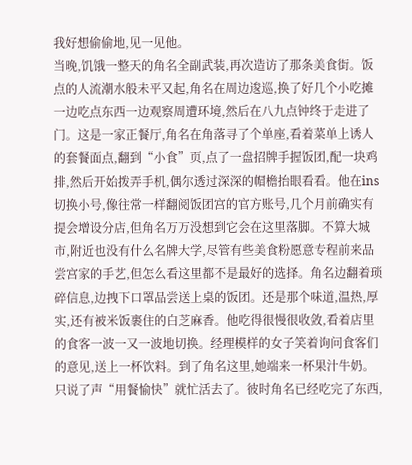我好想偷偷地,见一见他。
当晚,饥饿一整天的角名全副武装,再次造访了那条美食街。饭点的人流潮水般未平又起,角名在周边逡巡,换了好几个小吃摊一边吃点东西一边观察周遭环境,然后在八九点钟终于走进了门。这是一家正餐厅,角名在角落寻了个单座,看着菜单上诱人的套餐面点,翻到“小食”页,点了一盘招牌手握饭团,配一块鸡排,然后开始拨弄手机,偶尔透过深深的帽檐抬眼看看。他在ins切换小号,像往常一样翻阅饭团宫的官方账号,几个月前确实有提会增设分店,但角名万万没想到它会在这里落脚。不算大城市,附近也没有什么名牌大学,尽管有些美食粉愿意专程前来品尝宫家的手艺,但怎么看这里都不是最好的选择。角名边翻着琐碎信息,边拽下口罩品尝送上桌的饭团。还是那个味道,温热,厚实,还有被米饭裹住的白芝麻香。他吃得很慢很收敛,看着店里的食客一波一又一波地切换。经理模样的女子笑着询问食客们的意见,送上一杯饮料。到了角名这里,她端来一杯果汁牛奶。只说了声“用餐愉快”就忙活去了。彼时角名已经吃完了东西,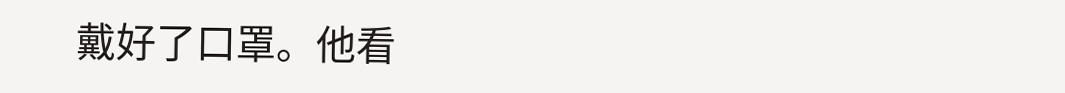戴好了口罩。他看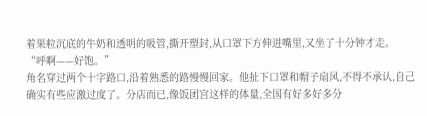着果粒沉底的牛奶和透明的吸管,撕开塑封,从口罩下方伸进嘴里,又坐了十分钟才走。
“呼啊——好饱。”
角名穿过两个十字路口,沿着熟悉的路慢慢回家。他扯下口罩和帽子扇风,不得不承认,自己确实有些应激过度了。分店而已,像饭团宫这样的体量,全国有好多好多分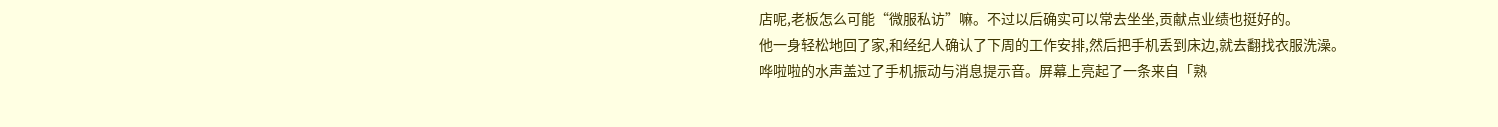店呢,老板怎么可能“微服私访”嘛。不过以后确实可以常去坐坐,贡献点业绩也挺好的。
他一身轻松地回了家,和经纪人确认了下周的工作安排,然后把手机丢到床边,就去翻找衣服洗澡。
哗啦啦的水声盖过了手机振动与消息提示音。屏幕上亮起了一条来自「熟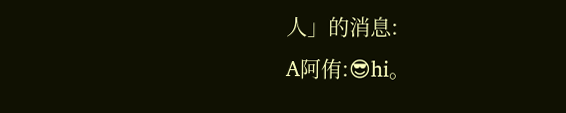人」的消息:
A阿侑:😎hi。